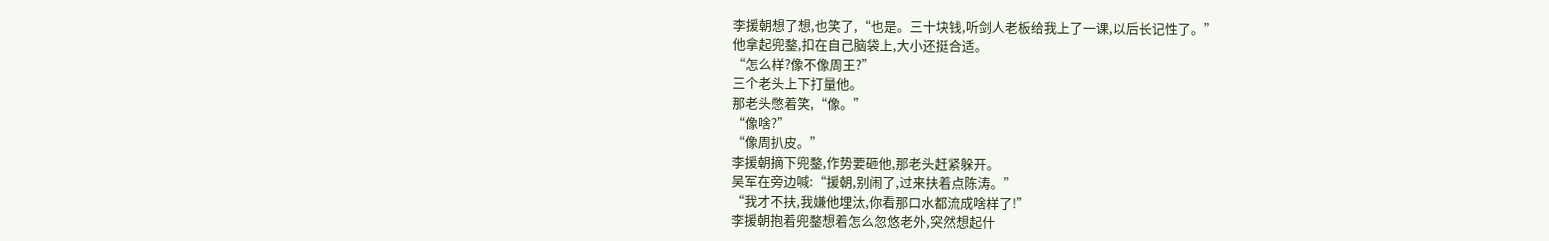李援朝想了想,也笑了,“也是。三十块钱,听剑人老板给我上了一课,以后长记性了。”
他拿起兜鍪,扣在自己脑袋上,大小还挺合适。
“怎么样?像不像周王?”
三个老头上下打量他。
那老头憋着笑,“像。”
“像啥?”
“像周扒皮。”
李援朝摘下兜鍪,作势要砸他,那老头赶紧躲开。
吴军在旁边喊:“援朝,别闹了,过来扶着点陈涛。”
“我才不扶,我嫌他埋汰,你看那口水都流成啥样了!”
李援朝抱着兜鍪想着怎么忽悠老外,突然想起什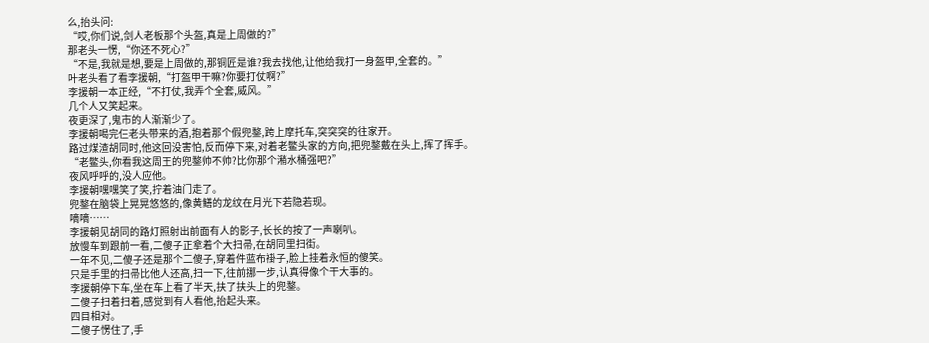么,抬头问:
“哎,你们说,剑人老板那个头盔,真是上周做的?”
那老头一愣,“你还不死心?”
“不是,我就是想,要是上周做的,那铜匠是谁?我去找他,让他给我打一身盔甲,全套的。”
叶老头看了看李援朝,“打盔甲干嘛?你要打仗啊?”
李援朝一本正经,“不打仗,我弄个全套,威风。”
几个人又笑起来。
夜更深了,鬼市的人渐渐少了。
李援朝喝完仨老头带来的酒,抱着那个假兜鍪,跨上摩托车,突突突的往家开。
路过煤渣胡同时,他这回没害怕,反而停下来,对着老鳖头家的方向,把兜鍪戴在头上,挥了挥手。
“老鳖头,你看我这周王的兜鍪帅不帅?比你那个潲水桶强吧?”
夜风呼呼的,没人应他。
李援朝嘿嘿笑了笑,拧着油门走了。
兜鍪在脑袋上晃晃悠悠的,像黄鳝的龙纹在月光下若隐若现。
嘀嘀……
李援朝见胡同的路灯照射出前面有人的影子,长长的按了一声喇叭。
放慢车到跟前一看,二傻子正拿着个大扫帚,在胡同里扫街。
一年不见,二傻子还是那个二傻子,穿着件蓝布褂子,脸上挂着永恒的傻笑。
只是手里的扫帚比他人还高,扫一下,往前挪一步,认真得像个干大事的。
李援朝停下车,坐在车上看了半天,扶了扶头上的兜鍪。
二傻子扫着扫着,感觉到有人看他,抬起头来。
四目相对。
二傻子愣住了,手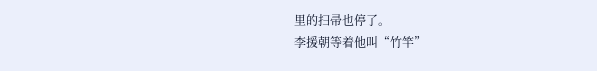里的扫帚也停了。
李援朝等着他叫“竹竿”